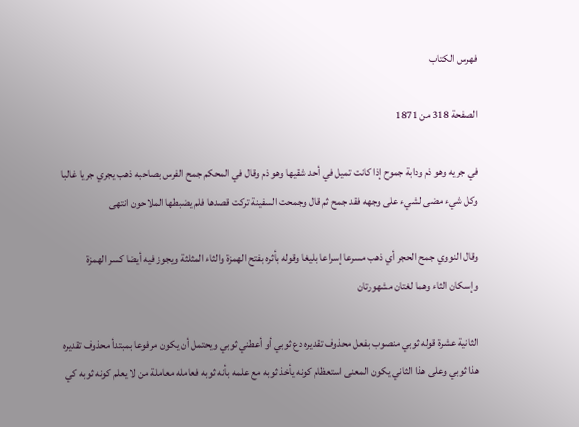فهرس الكتاب

الصفحة 318 من 1871

في جريه وهو ذم ودابة جموح إذا كانت تميل في أحد شقيها وهو ذم وقال في المحكم جمح الفرس بصاحبه ذهب يجري جريا غالبا وكل شيء مضى لشيء على وجهه فقد جمح ثم قال وجمحت السفينة تركت قصدها فلم يضبطها الملاحون انتهى

وقال النووي جمح الحجر أي ذهب مسرعا إسراعا بليغا وقوله بأثره بفتح الهمزة والثاء المثلثة ويجوز فيه أيضا كسر الهمزة وإسكان الثاء وهما لغتان مشهورتان

الثانية عشرة قوله ثوبي منصوب بفعل محذوف تقديره دع ثوبي أو أعطني ثوبي ويحتمل أن يكون مرفوعا بمبتدأ محذوف تقديره هذا ثوبي وعلى هذا الثاني يكون المعنى استعظام كونه يأخذ ثوبه مع علمه بأنه ثوبه فعامله معاملة من لا يعلم كونه ثوبه كي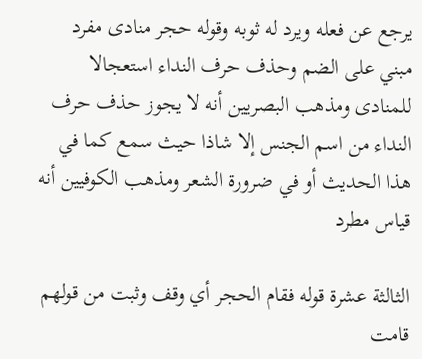يرجع عن فعله ويرد له ثوبه وقوله حجر منادى مفرد مبني على الضم وحذف حرف النداء استعجالا للمنادى ومذهب البصريين أنه لا يجوز حذف حرف النداء من اسم الجنس إلا شاذا حيث سمع كما في هذا الحديث أو في ضرورة الشعر ومذهب الكوفيين أنه قياس مطرد

الثالثة عشرة قوله فقام الحجر أي وقف وثبت من قولهم قامت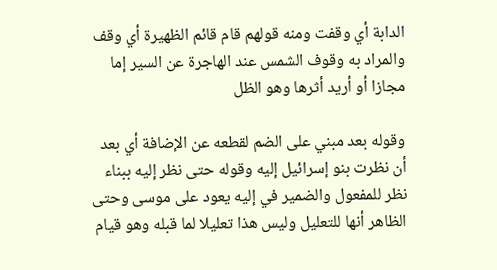الدابة أي وقفت ومنه قولهم قام قائم الظهيرة أي وقف والمراد به وقوف الشمس عند الهاجرة عن السير إما مجازا أو أريد أثرها وهو الظل

وقوله بعد مبني على الضم لقطعه عن الإضافة أي بعد أن نظرت بنو إسرائيل إليه وقوله حتى نظر إليه ببناء نظر للمفعول والضمير في إليه يعود على موسى وحتى الظاهر أنها للتعليل وليس هذا تعليلا لما قبله وهو قيام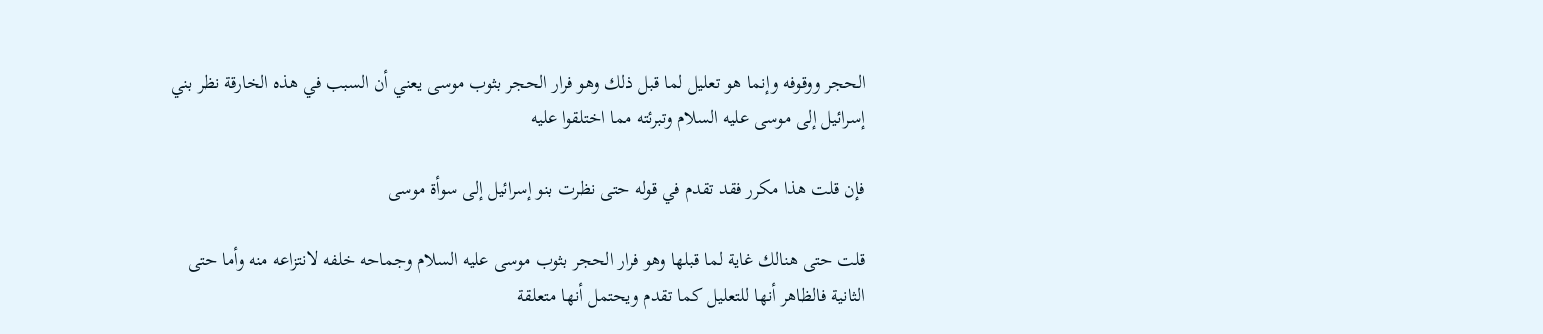الحجر ووقوفه وإنما هو تعليل لما قبل ذلك وهو فرار الحجر بثوب موسى يعني أن السبب في هذه الخارقة نظر بني إسرائيل إلى موسى عليه السلام وتبرئته مما اختلقوا عليه

فإن قلت هذا مكرر فقد تقدم في قوله حتى نظرت بنو إسرائيل إلى سوأة موسى

قلت حتى هنالك غاية لما قبلها وهو فرار الحجر بثوب موسى عليه السلام وجماحه خلفه لانتزاعه منه وأما حتى الثانية فالظاهر أنها للتعليل كما تقدم ويحتمل أنها متعلقة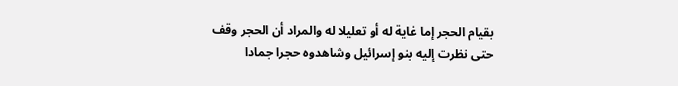بقيام الحجر إما غاية له أو تعليلا له والمراد أن الحجر وقف حتى نظرت إليه بنو إسرائيل وشاهدوه حجرا جمادا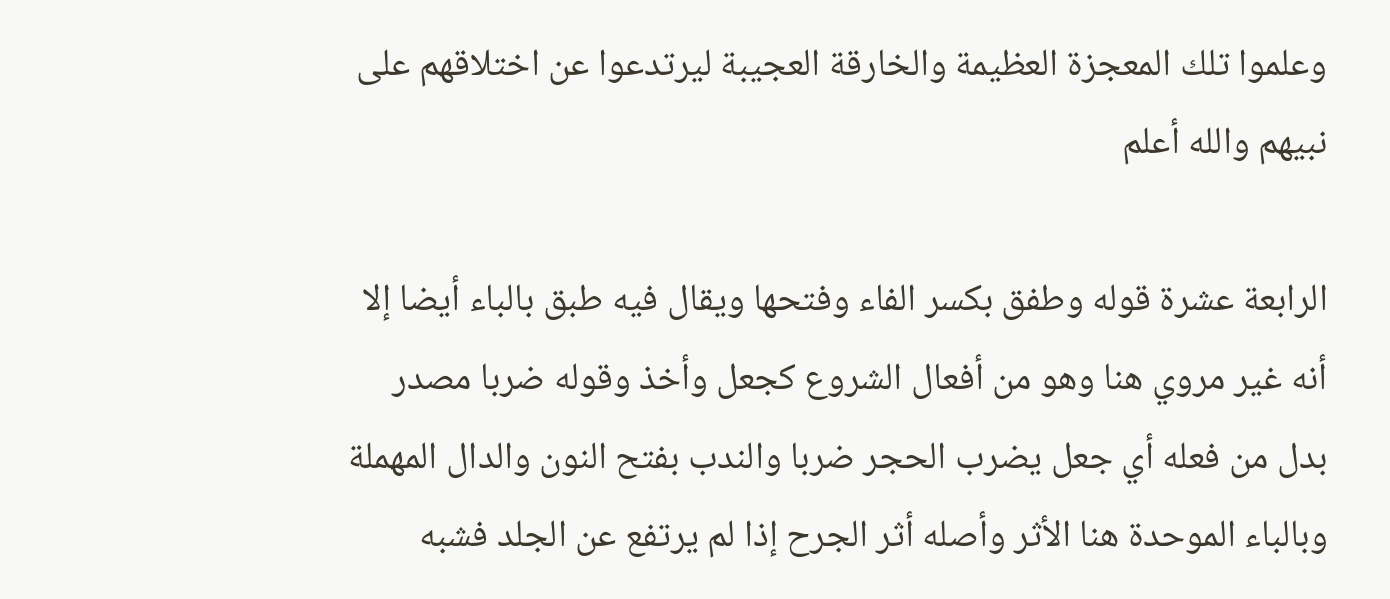وعلموا تلك المعجزة العظيمة والخارقة العجيبة ليرتدعوا عن اختلاقهم على نبيهم والله أعلم

الرابعة عشرة قوله وطفق بكسر الفاء وفتحها ويقال فيه طبق بالباء أيضا إلا أنه غير مروي هنا وهو من أفعال الشروع كجعل وأخذ وقوله ضربا مصدر بدل من فعله أي جعل يضرب الحجر ضربا والندب بفتح النون والدال المهملة وبالباء الموحدة هنا الأثر وأصله أثر الجرح إذا لم يرتفع عن الجلد فشبه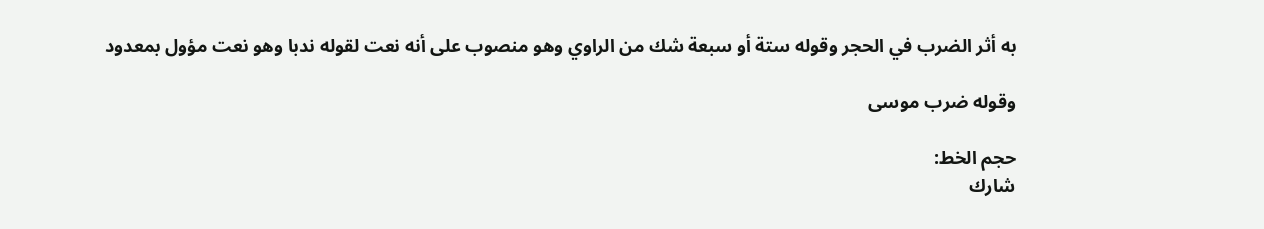به أثر الضرب في الحجر وقوله ستة أو سبعة شك من الراوي وهو منصوب على أنه نعت لقوله ندبا وهو نعت مؤول بمعدود

وقوله ضرب موسى

حجم الخط:
شارك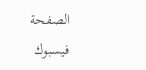الصفحة
فيسبوك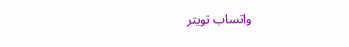واتساب تويتر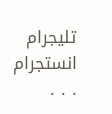تليجرام انستجرام
. . .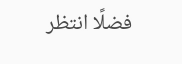فضلًا انتظر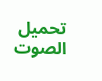تحميل الصوت